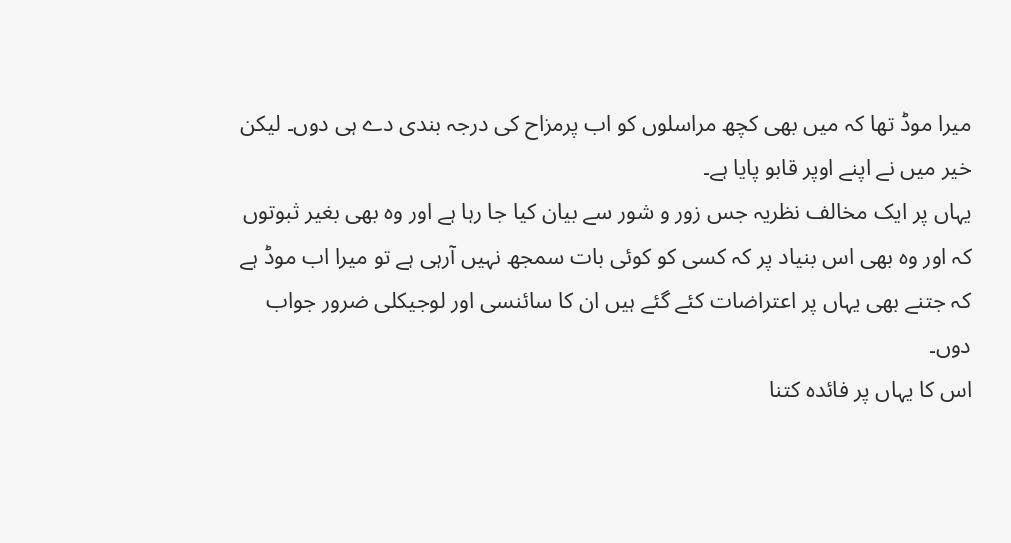میرا موڈ تھا کہ میں بھی کچھ مراسلوں کو اب پرمزاح کی درجہ بندی دے ہی دوں۔ لیکن خیر میں نے اپنے اوپر قابو پایا ہے۔
یہاں پر ایک مخالف نظریہ جس زور و شور سے بیان کیا جا رہا ہے اور وہ بھی بغیر ثبوتوں کہ اور وہ بھی اس بنیاد پر کہ کسی کو کوئی بات سمجھ نہیں آرہی ہے تو میرا اب موڈ ہے کہ جتنے بھی یہاں پر اعتراضات کئے گئے ہیں ان کا سائنسی اور لوجیکلی ضرور جواب دوں۔
اس کا یہاں پر فائدہ کتنا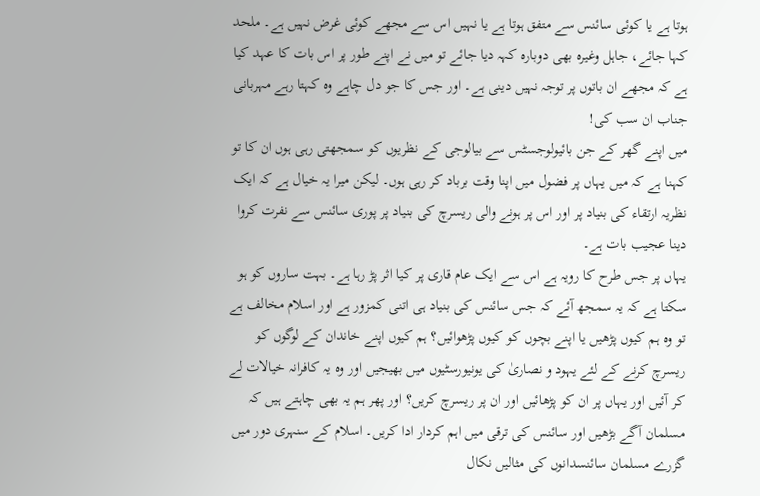ہوتا ہے یا کوئی سائنس سے متفق ہوتا ہے یا نہیں اس سے مجھے کوئی غرض نہیں ہے۔ ملحد کہا جائے، جاہل وغیرہ بھی دوبارہ کہہ دیا جائے تو میں نے اپنے طور پر اس بات کا عہد کیا ہے کہ مجھے ان باتوں پر توجہ نہیں دینی ہے۔ اور جس کا جو دل چاہے وہ کہتا رہے مہربانی جناب ان سب کی!
میں اپنے گھر کے جن بائیولوجسٹس سے بیالوجی کے نظریوں کو سمجھتی رہی ہوں ان کا تو کہنا ہے کہ میں یہاں پر فضول میں اپنا وقت برباد کر رہی ہوں۔ لیکن میرا یہ خیال ہے کہ ایک نظریہ ارتقاء کی بنیاد پر اور اس پر ہونے والی ریسرچ کی بنیاد پر پوری سائنس سے نفرت کروا دینا عجیب بات ہے۔
یہاں پر جس طرح کا رویہ ہے اس سے ایک عام قاری پر کیا اثر پڑ رہا ہے۔ بہت ساروں کو ہو سکتا ہے کہ یہ سمجھ آئے کہ جس سائنس کی بنیاد ہی اتنی کمزور ہے اور اسلام مخالف ہے تو وہ ہم کیوں پڑھیں یا اپنے بچوں کو کیوں پڑھوائیں؟ ہم کیوں اپنے خاندان کے لوگوں کو ریسرچ کرنے کے لئے یہود و نصاریٰ کی یونیورسٹیوں میں بھیجیں اور وہ یہ کافرانہ خیالات لے کر آئیں اور یہاں پر ان کو پڑھائیں اور ان پر ریسرچ کریں؟ اور پھر ہم یہ بھی چاہتے ہیں کہ مسلمان آگے بڑھیں اور سائنس کی ترقی میں اہم کردار ادا کریں۔ اسلام کے سنہری دور میں گزرے مسلمان سائنسدانوں کی مثالیں نکال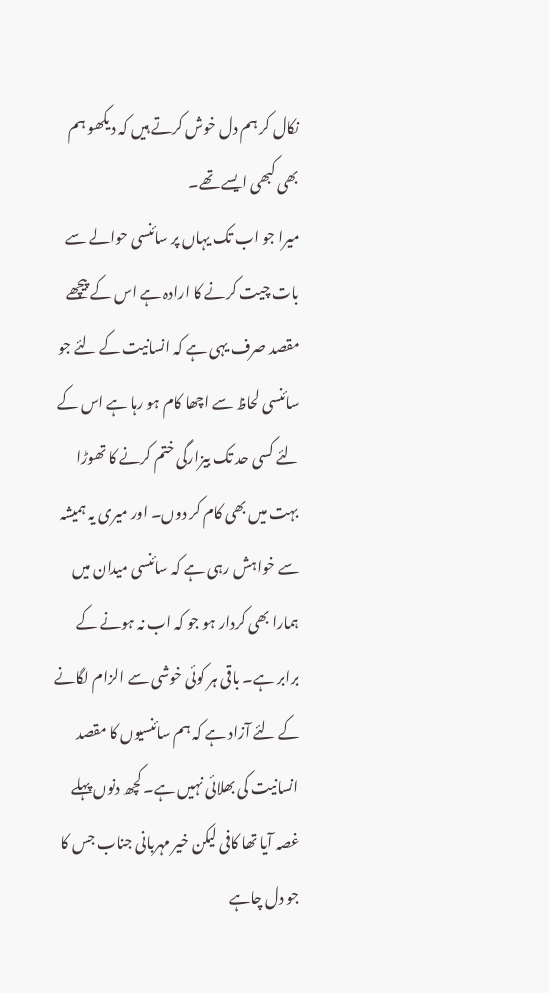نکال کر ہم دل خوش کرتے ہیں کہ دیکھو ہم بھی کبھی ایسے تھے۔
میرا جو اب تک یہاں پر سائنسی حوالے سے بات چیت کرنے کا ارادہ ہے اس کے پیچھے مقصد صرف یہی ہے کہ انسانیت کے لئے جو سائنسی لحاظ سے اچھا کام ہو رہا ہے اس کے لئے کسی حد تک بیزارگی ختم کرنے کا تھوڑا بہت میں بھی کام کر دوں۔ اور میری یہ ہمیشہ سے خواہش رہی ہے کہ سائنسی میدان میں ہمارا بھی کردار ہو جو کہ اب نہ ہونے کے برابر ہے۔ باقی ہر کوئی خوشی سے الزام لگانے کے لئے آزاد ہے کہ ہم سائنسیوں کا مقصد انسانیت کی بھلائی نہیں ہے۔ کچھ دنوں پہلے غصہ آیا تھا کافی لیکن خیر مہربانی جناب جس کا جو دل چاہے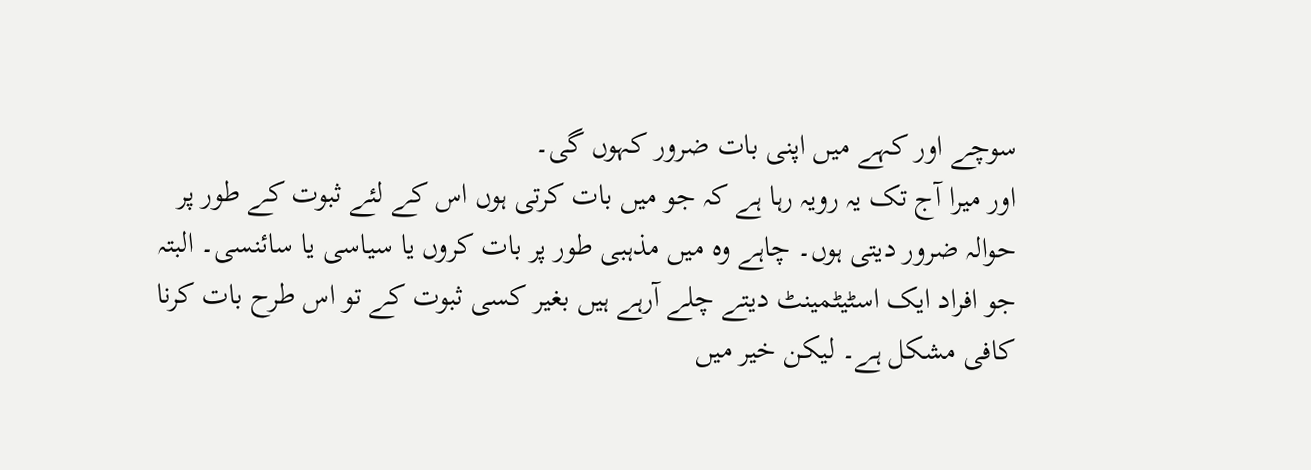سوچے اور کہے میں اپنی بات ضرور کہوں گی۔
اور میرا آج تک یہ رویہ رہا ہے کہ جو میں بات کرتی ہوں اس کے لئے ثبوت کے طور پر حوالہ ضرور دیتی ہوں۔ چاہے وہ میں مذہبی طور پر بات کروں یا سیاسی یا سائنسی۔ البتہ جو افراد ایک اسٹیٹمینٹ دیتے چلے آرہے ہیں بغیر کسی ثبوت کے تو اس طرح بات کرنا کافی مشکل ہے۔ لیکن خیر میں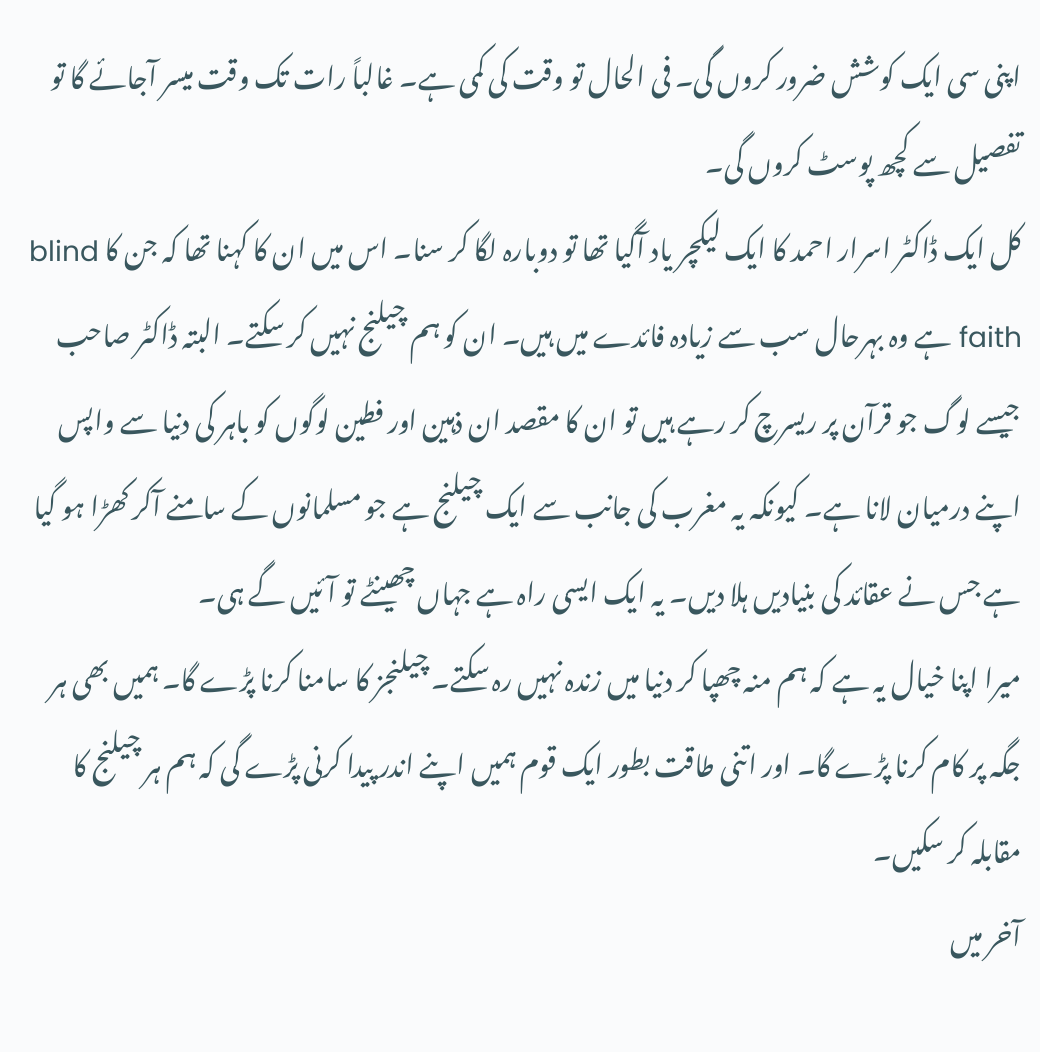اپنی سی ایک کوشش ضرور کروں گی۔ فی الحال تو وقت کی کمی ہے۔ غالباً رات تک وقت میسر آجائے گا تو تفصیل سے کچھ پوسٹ کروں گی۔
کل ایک ڈاکٹر اسرار احمد کا ایک لیکچر یاد آگیا تھا تو دوبارہ لگا کر سنا۔ اس میں ان کا کہنا تھا کہ جن کا blind faith ہے وہ بہرحال سب سے زیادہ فائدے میں ہیں۔ ان کو ہم چیلنج نہیں کر سکتے۔ البتہ ڈاکٹر صاحب جیسے لوگ جو قرآن پر ریسرچ کر رہے ہیں تو ان کا مقصد ان ذہین اور فطین لوگوں کو باہر کی دنیا سے واپس اپنے درمیان لانا ہے۔ کیونکہ یہ مغرب کی جانب سے ایک چیلنج ہے جو مسلمانوں کے سامنے آکر کھڑا ہو گیا ہے جس نے عقائد کی بنیادیں ہلا دیں۔ یہ ایک ایسی راہ ہے جہاں چھینٹے تو آئیں گے ہی۔
میرا اپنا خیال یہ ہے کہ ہم منہ چھپا کر دنیا میں زندہ نہیں رہ سکتے۔ چیلنجز کا سامنا کرنا پڑے گا۔ ہمیں بھی ہر جگہ پر کام کرنا پڑے گا۔ اور اتنی طاقت بطور ایک قوم ہمیں اپنے اندر پیدا کرنی پڑے گی کہ ہم ہر چیلنج کا مقابلہ کر سکیں۔
آخر میں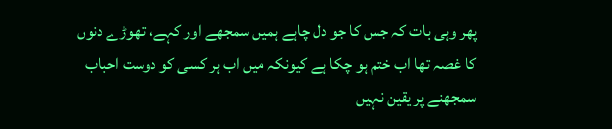پھر وہی بات کہ جس کا جو دل چاہے ہمیں سمجھے اور کہے، تھوڑے دنوں کا غصہ تھا اب ختم ہو چکا ہے کیونکہ میں اب ہر کسی کو دوست احباب سمجھنے پر یقین نہیں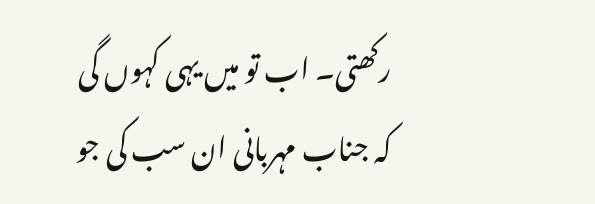رکھتی۔ اب تو میں یہی کہوں گی کہ جناب مہربانی ان سب کی جو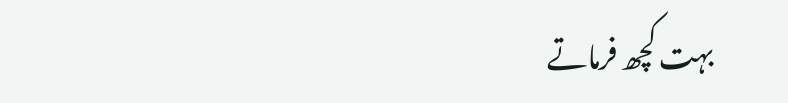بہت کچھ فرماتے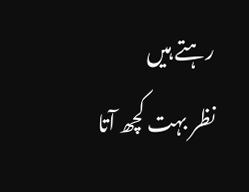رہتے ہیں
نظر بہت کچھ آتا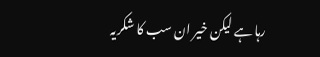رہا ہے لیکن خیر ان سب کا شکریہ